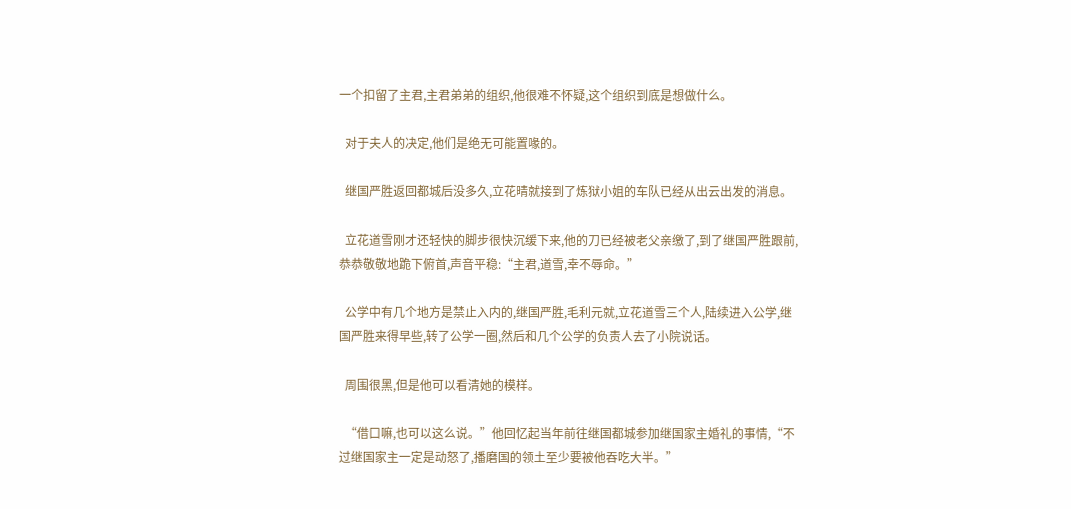一个扣留了主君,主君弟弟的组织,他很难不怀疑,这个组织到底是想做什么。

  对于夫人的决定,他们是绝无可能置喙的。

  继国严胜返回都城后没多久,立花晴就接到了炼狱小姐的车队已经从出云出发的消息。

  立花道雪刚才还轻快的脚步很快沉缓下来,他的刀已经被老父亲缴了,到了继国严胜跟前,恭恭敬敬地跪下俯首,声音平稳:“主君,道雪,幸不辱命。”

  公学中有几个地方是禁止入内的,继国严胜,毛利元就,立花道雪三个人,陆续进入公学,继国严胜来得早些,转了公学一圈,然后和几个公学的负责人去了小院说话。

  周围很黑,但是他可以看清她的模样。

  “借口嘛,也可以这么说。”他回忆起当年前往继国都城参加继国家主婚礼的事情,“不过继国家主一定是动怒了,播磨国的领土至少要被他吞吃大半。”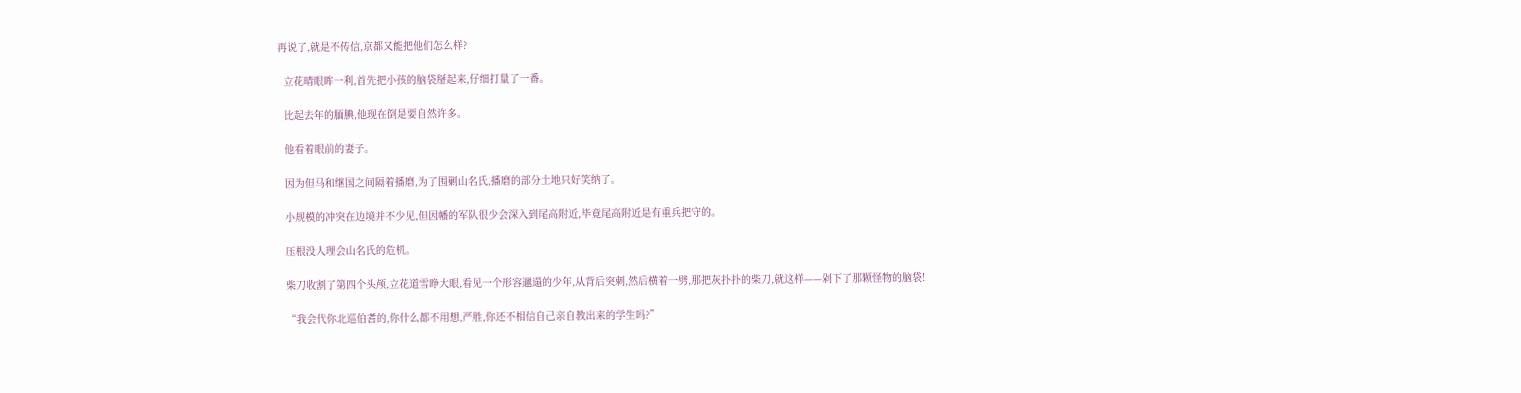再说了,就是不传信,京都又能把他们怎么样?

  立花晴眼眸一利,首先把小孩的脑袋掰起来,仔细打量了一番。

  比起去年的腼腆,他现在倒是要自然许多。

  他看着眼前的妻子。

  因为但马和继国之间隔着播磨,为了围剿山名氏,播磨的部分土地只好笑纳了。

  小规模的冲突在边境并不少见,但因幡的军队很少会深入到尾高附近,毕竟尾高附近是有重兵把守的。

  压根没人理会山名氏的危机。

  柴刀收割了第四个头颅,立花道雪睁大眼,看见一个形容邋遢的少年,从背后突刺,然后横着一劈,那把灰扑扑的柴刀,就这样——剁下了那颗怪物的脑袋!

  “我会代你北巡伯耆的,你什么都不用想,严胜,你还不相信自己亲自教出来的学生吗?”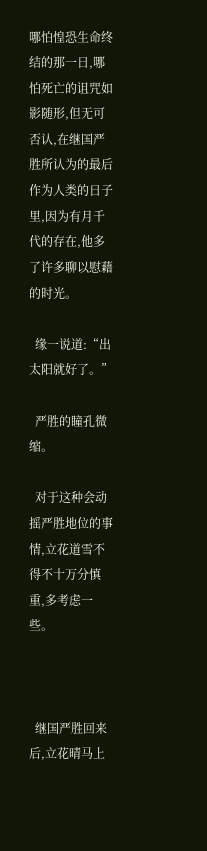哪怕惶恐生命终结的那一日,哪怕死亡的诅咒如影随形,但无可否认,在继国严胜所认为的最后作为人类的日子里,因为有月千代的存在,他多了许多聊以慰藉的时光。

  缘一说道:“出太阳就好了。”

  严胜的瞳孔微缩。

  对于这种会动摇严胜地位的事情,立花道雪不得不十万分慎重,多考虑一些。



  继国严胜回来后,立花晴马上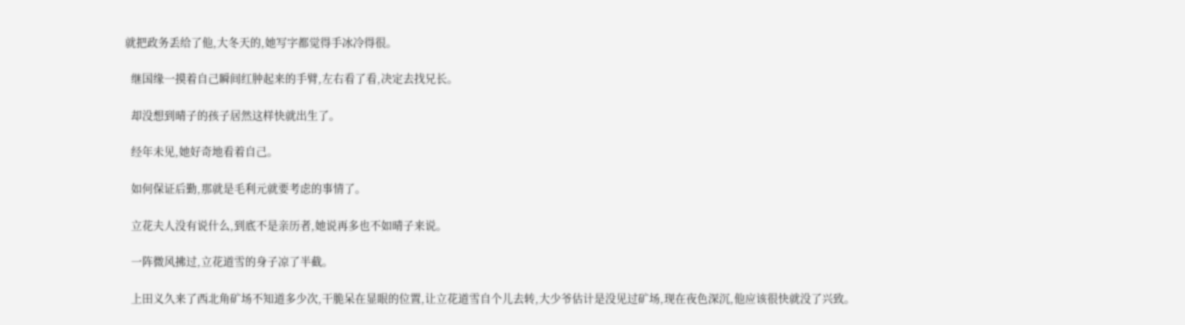就把政务丢给了他,大冬天的,她写字都觉得手冰冷得很。

  继国缘一摸着自己瞬间红肿起来的手臂,左右看了看,决定去找兄长。

  却没想到晴子的孩子居然这样快就出生了。

  经年未见,她好奇地看着自己。

  如何保证后勤,那就是毛利元就要考虑的事情了。

  立花夫人没有说什么,到底不是亲历者,她说再多也不如晴子来说。

  一阵微风拂过,立花道雪的身子凉了半截。

  上田义久来了西北角矿场不知道多少次,干脆呆在显眼的位置,让立花道雪自个儿去转,大少爷估计是没见过矿场,现在夜色深沉,他应该很快就没了兴致。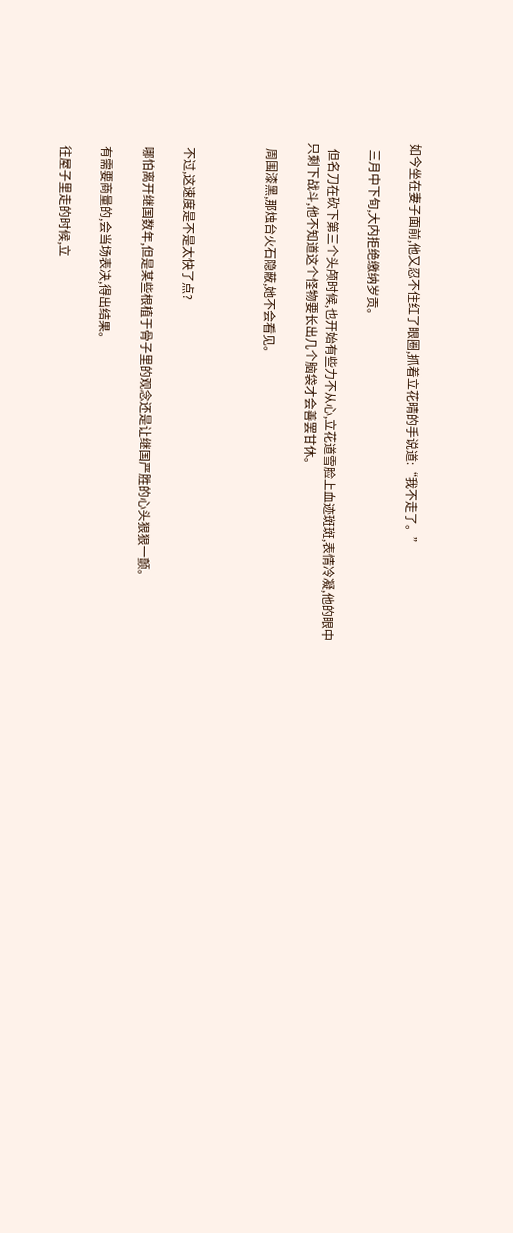如今坐在妻子面前,他又忍不住红了眼圈,抓着立花晴的手说道:“我不走了。”

  三月中下旬,大内拒绝缴纳岁贡。

  但名刀在砍下第三个头颅时候,也开始有些力不从心,立花道雪脸上血迹斑斑,表情冷凝,他的眼中只剩下战斗,他不知道这个怪物要长出几个脑袋才会善罢甘休。

  周围漆黑,那烛台火石隐蔽,她不会看见。



  不过,这速度是不是太快了点?

  哪怕离开继国数年,但是某些根植于骨子里的观念还是让继国严胜的心头狠狠一颤。

  有需要商量的,会当场表决,得出结果。

  往屋子里走的时候,立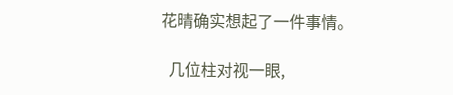花晴确实想起了一件事情。

  几位柱对视一眼,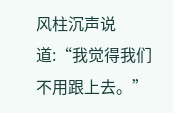风柱沉声说道:“我觉得我们不用跟上去。”